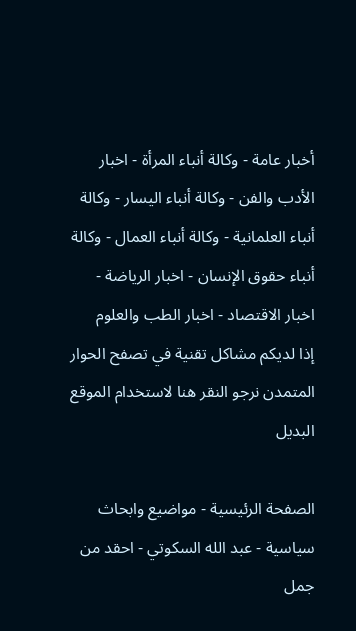أخبار عامة - وكالة أنباء المرأة - اخبار الأدب والفن - وكالة أنباء اليسار - وكالة أنباء العلمانية - وكالة أنباء العمال - وكالة أنباء حقوق الإنسان - اخبار الرياضة - اخبار الاقتصاد - اخبار الطب والعلوم
إذا لديكم مشاكل تقنية في تصفح الحوار المتمدن نرجو النقر هنا لاستخدام الموقع البديل

الصفحة الرئيسية - مواضيع وابحاث سياسية - عبد الله السكوتي - احقد من جمل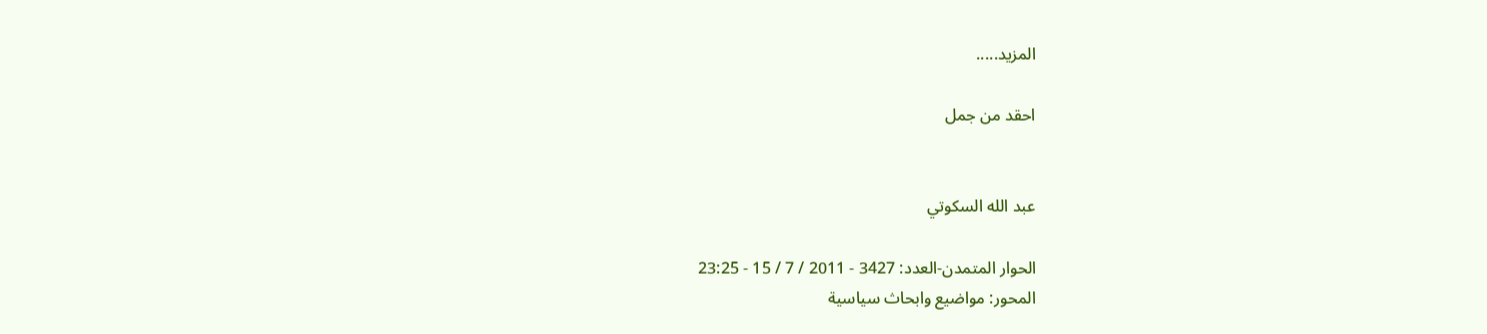المزيد.....

احقد من جمل


عبد الله السكوتي

الحوار المتمدن-العدد: 3427 - 2011 / 7 / 15 - 23:25
المحور: مواضيع وابحاث سياسية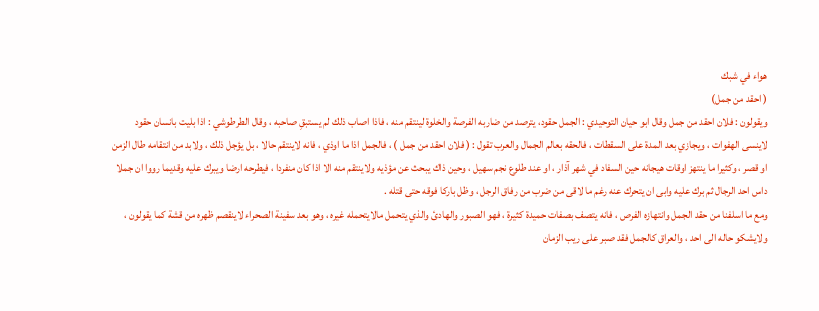هواء في شبك
( احقد من جمل)
ويقولون : فلان احقد من جمل وقال ابو حيان التوحيدي : الجمل حقود، يترصد من ضاربه الفرصة والخلوة لينتقم منه ، فاذا اصاب ذلك لم يستبقِ صاحبه ، وقال الطرطوشي : اذا بليت بانسان حقود لاينسى الهفوات ، ويجازي بعد المدة على السقطات ، فالحقه بعالم الجمال والعرب تقول : ( فلان احقد من جمل ) ، فالجمل اذا ما اوذي ، فانه لاينتقم حالا ، بل يؤجل ذلك ، ولابد من انتقامه طال الزمن او قصر ، وكثيرا ما ينتهز اوقات هيجانه حين السفاد في شهر آذار ، او عند طلوع نجم سهيل ، وحين ذاك يبحث عن مؤذيه ولاينتقم منه الا اذا كان منفردا ، فيطرحه ارضا ويبرك عليه وقديما رووا ان جملا داس احد الرجال ثم برك عليه وابى ان يتحرك عنه رغم ما لاقى من ضرب من رفاق الرجل ، وظل باركا فوقه حتى قتله .
ومع ما اسلفنا من حقد الجمل وانتهازه الفرص ، فانه يتصف بصفات حميدة كثيرة ، فهو الصبور والهادئ والذي يتحمل مالايتحمله غيره ، وهو بعد سفينة الصحراء لاينقصم ظهره من قشة كما يقولون ، ولايشكو حاله الى احد ، والعراق كالجمل فقد صبر على ريب الزمان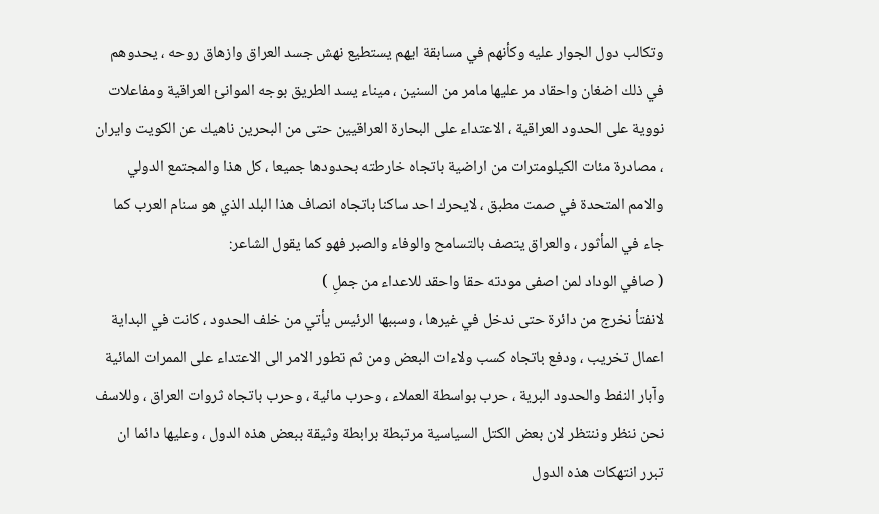وتكالب دول الجوار عليه وكأنهم في مسابقة ايهم يستطيع نهش جسد العراق وازهاق روحه ، يحدوهم في ذلك اضغان واحقاد مر عليها مامر من السنين ، ميناء يسد الطريق بوجه الموانئ العراقية ومفاعلات نووية على الحدود العراقية ، الاعتداء على البحارة العراقيين حتى من البحرين ناهيك عن الكويت وايران ، مصادرة مئات الكيلومترات من اراضية باتجاه خارطته بحدودها جميعا ، كل هذا والمجتمع الدولي والامم المتحدة في صمت مطبق ، لايحرك احد ساكنا باتجاه انصاف هذا البلد الذي هو سنام العرب كما جاء في المأثور ، والعراق يتصف بالتسامح والوفاء والصبر فهو كما يقول الشاعر:
( صافي الوداد لمن اصفى مودته حقا واحقد للاعداء من جملِ )
لانفتأ نخرج من دائرة حتى ندخل في غيرها ، وسببها الرئيس يأتي من خلف الحدود ، كانت في البداية اعمال تخريب ، ودفع باتجاه كسب ولاءات البعض ومن ثم تطور الامر الى الاعتداء على الممرات المائية وآبار النفط والحدود البرية ، حرب بواسطة العملاء ، وحرب مائية ، وحرب باتجاه ثروات العراق ، وللاسف نحن ننظر وننتظر لان بعض الكتل السياسية مرتبطة برابطة وثيقة ببعض هذه الدول ، وعليها دائما ان تبرر انتهكات هذه الدول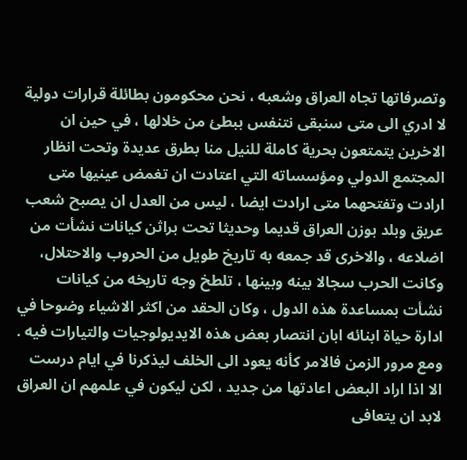وتصرفاتها تجاه العراق وشعبه ، نحن محكومون بطائلة قرارات دولية لا ادري الى متى سنبقى نتنفس ببطئ من خلالها ، في حين ان الاخرين يتمتعون بحرية كاملة للنيل منا بطرق عديدة وتحت انظار المجتمع الدولي ومؤسساته التي اعتادت ان تغمض عينيها متى ارادت وتفتحهما متى ارادت ايضا ، ليس من العدل ان يصبح شعب عريق وبلد بوزن العراق قديما وحديثا تحت براثن كيانات نشأت من اضلاعه ، والاخرى قد جمعه به تاريخ طويل من الحروب والاحتلال، وكانت الحرب سجالا بينه وبينها ، تلطخ وجه تاريخه من كيانات نشأت بمساعدة هذه الدول ، وكان الحقد من اكثر الاشياء وضوحا في ادارة حياة ابنائه ابان انتصار بعض هذه الايديولوجيات والتيارات فيه .
ومع مرور الزمن فالامر كأنه يعود الى الخلف ليذكرنا في ايام درست الا اذا اراد البعض اعادتها من جديد ، لكن ليكون في علمهم ان العراق لابد ان يتعافى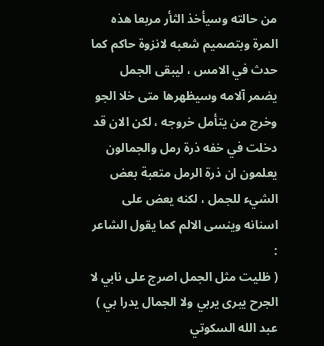من حالته وسيأخذ الثأر مربعا هذه المرة وبتصميم شعبه لانزوة حاكم كما حدث في الامس ، ليبقى الجمل يضمر آلامه وسيظهرها متى خلا الجو وخرج من يتأمل خروجه ، لكن الان قد دخلت في خفه ذرة رمل والجمالون يعلمون ان ذرة الرمل متعبة بعض الشيء للجمل ، لكنه يعض على اسنانه وينسى الالم كما يقول الشاعر :
( ظليت مثل الجمل اصرج على نابي لا الجرح يبرى يربي ولا الجمال يدرا بي )
عبد الله السكوتي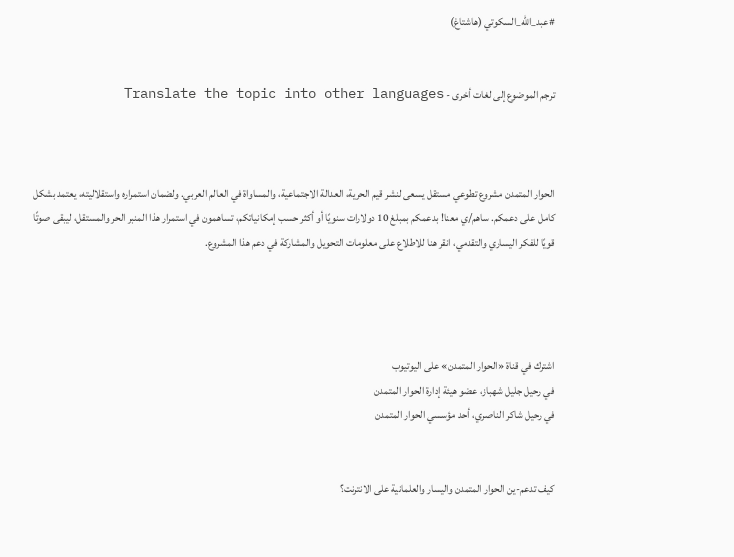#عبد_الله_السكوتي (هاشتاغ)


ترجم الموضوع إلى لغات أخرى - Translate the topic into other languages



الحوار المتمدن مشروع تطوعي مستقل يسعى لنشر قيم الحرية، العدالة الاجتماعية، والمساواة في العالم العربي. ولضمان استمراره واستقلاليته، يعتمد بشكل كامل على دعمكم. ساهم/ي معنا! بدعمكم بمبلغ 10 دولارات سنويًا أو أكثر حسب إمكانياتكم، تساهمون في استمرار هذا المنبر الحر والمستقل، ليبقى صوتًا قويًا للفكر اليساري والتقدمي، انقر هنا للاطلاع على معلومات التحويل والمشاركة في دعم هذا المشروع.




اشترك في قناة «الحوار المتمدن» على اليوتيوب
في رحيل جليل شهباز، عضو هيئة إدارة الحوار المتمدن
في رحيل شاكر الناصري، أحد مؤسسي الحوار المتمدن


كيف تدعم-ين الحوار المتمدن واليسار والعلمانية على الانترنت؟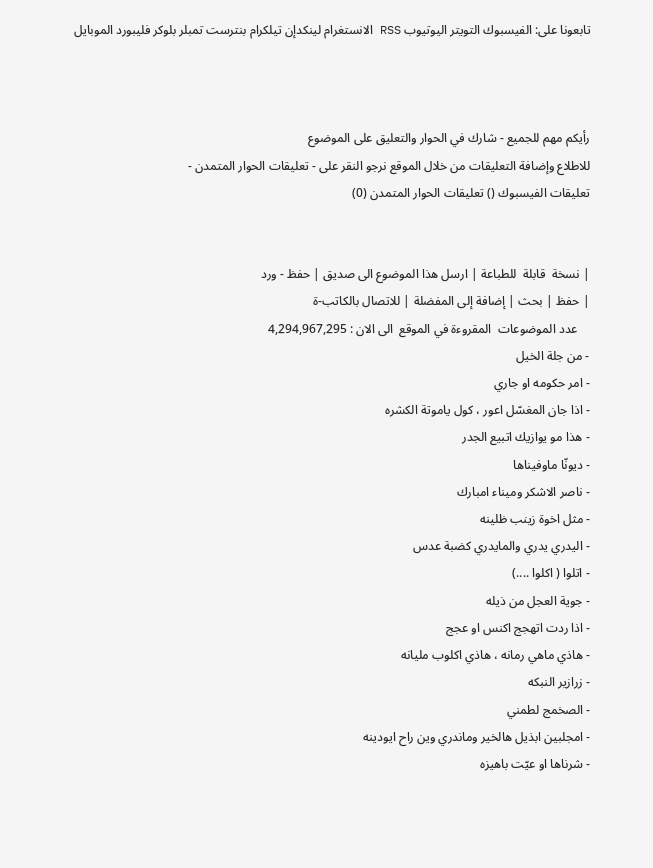تابعونا على: الفيسبوك التويتر اليوتيوب RSS الانستغرام لينكدإن تيلكرام بنترست تمبلر بلوكر فليبورد الموبايل



رأيكم مهم للجميع - شارك في الحوار والتعليق على الموضوع
للاطلاع وإضافة التعليقات من خلال الموقع نرجو النقر على - تعليقات الحوار المتمدن -
تعليقات الفيسبوك () تعليقات الحوار المتمدن (0)


| نسخة  قابلة  للطباعة | ارسل هذا الموضوع الى صديق | حفظ - ورد
| حفظ | بحث | إضافة إلى المفضلة | للاتصال بالكاتب-ة
    عدد الموضوعات  المقروءة في الموقع  الى الان : 4,294,967,295
- من جلة الخيل
- امر حكومه او جاري
- اذا جان المغسّل اعور ، كول ياموتة الكشره
- هذا مو يوازيك اتبيع الجدر
- ديونّا ماوفيناها
- ناصر الاشكر وميناء امبارك
- مثل اخوة زينب ظلينه
- اليدري يدري والمايدري كضبة عدس
- اتلوا ( اكلوا ....)
- جوية العجل من ذيله
- اذا ردت اتهجج اكنس او عجج
- هاذي ماهي رمانه ، هاذي اكلوب مليانه
- زرازير النبكه
- الصخمج لطمني
- امجلبين ابذيل هالخير وماندري وين راح ايودينه
- شرناها او عيّت باهيزه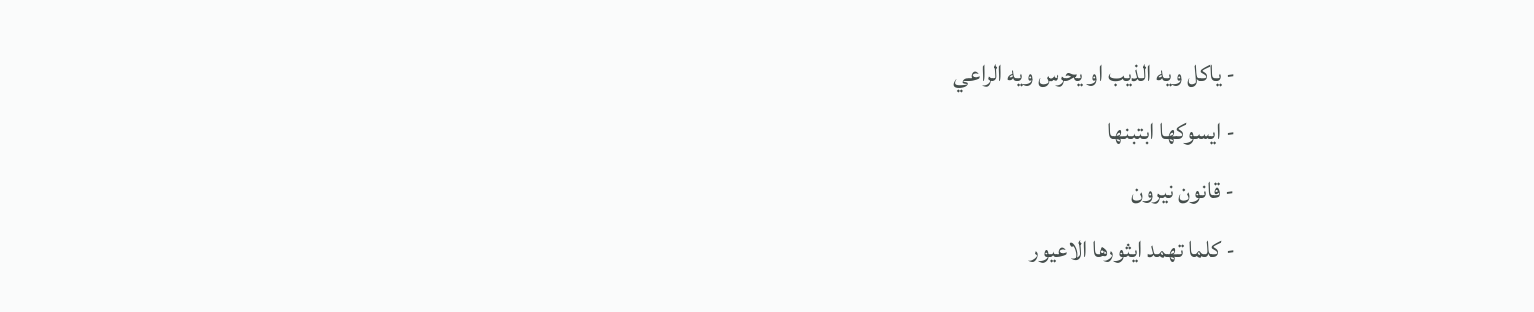- ياكل ويه الذيب او يحرس ويه الراعي
- ايسوكها ابتبنها
- قانون نيرون
- كلما تهمد ايثورها الاعيور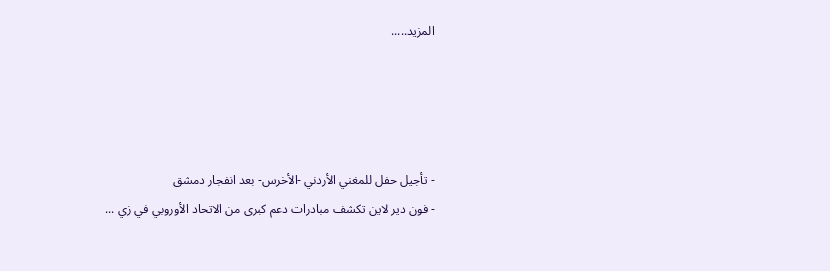المزيد.....




- تأجيل حفل للمغني الأردني -الأخرس- بعد انفجار دمشق
- فون دير لاين تكشف مبادرات دعم كبرى من الاتحاد الأوروبي في زي ...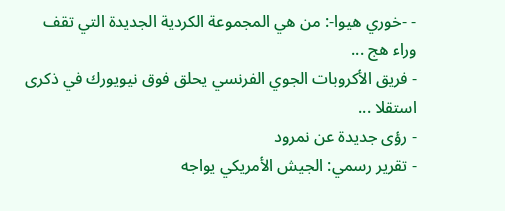- -خوري هيوا-: من هي المجموعة الكردية الجديدة التي تقف وراء هج ...
- فريق الأكروبات الجوي الفرنسي يحلق فوق نيويورك في ذكرى استقلا ...
- رؤى جديدة عن نمرود
- تقرير رسمي: الجيش الأمريكي يواجه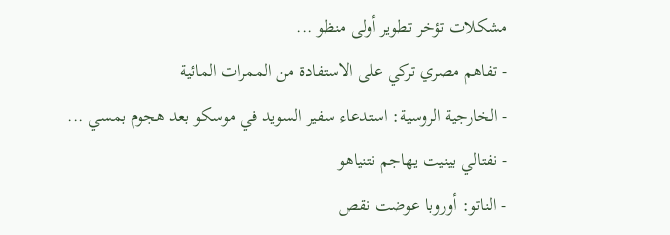مشكلات تؤخر تطوير أولى منظو ...
- تفاهم مصري تركي على الاستفادة من الممرات المائية
- الخارجية الروسية: استدعاء سفير السويد في موسكو بعد هجوم بمسي ...
- نفتالي بينيت يهاجم نتنياهو
- الناتو: أوروبا عوضت نقص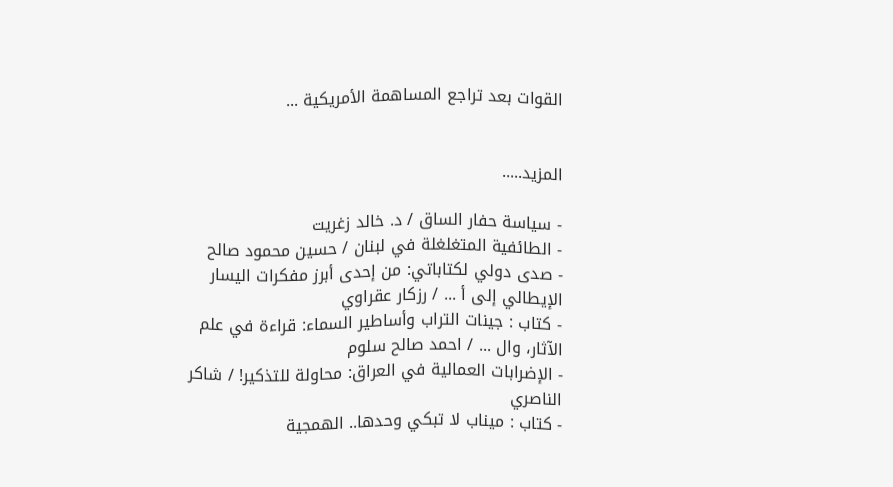القوات بعد تراجع المساهمة الأمريكية ...


المزيد.....

- سياسة حفار الساق / د. خالد زغريت
- الطائفية المتغلغلة في لبنان / حسين محمود صالح
- صدى دولي لكتاباتي: من إحدى أبرز مفكرات اليسار الإيطالي إلى أ ... / رزكار عقراوي
- كتاب : جينات التراب وأساطير السماء: قراءة في علم الآثار، وال ... / احمد صالح سلوم
- الإضرابات العمالية في العراق: محاولة للتذكير! / شاكر الناصري
- كتاب : ميناب لا تبكي وحدها.. الهمجية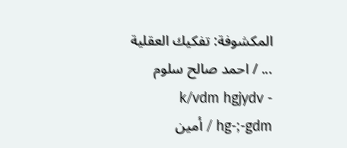المكشوفة: تفكيك العقلية ... / احمد صالح سلوم
- k/vdm hgjydv hg-;-gdm / أمين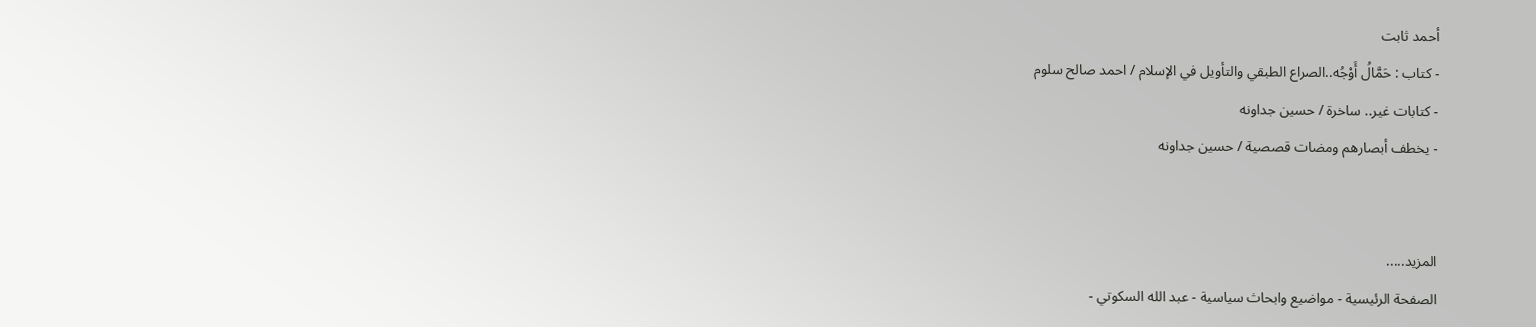أحمد ثابت
- كتاب : حَمَّالُ أَوْجُه..الصراع الطبقي والتأويل في الإسلام / احمد صالح سلوم
- كتابات غير.. ساخرة / حسين جداونه
- يخطف أبصارهم ومضات قصصية / حسين جداونه


المزيد.....
الصفحة الرئيسية - مواضيع وابحاث سياسية - عبد الله السكوتي -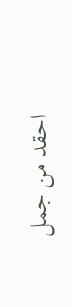احقد من جمل